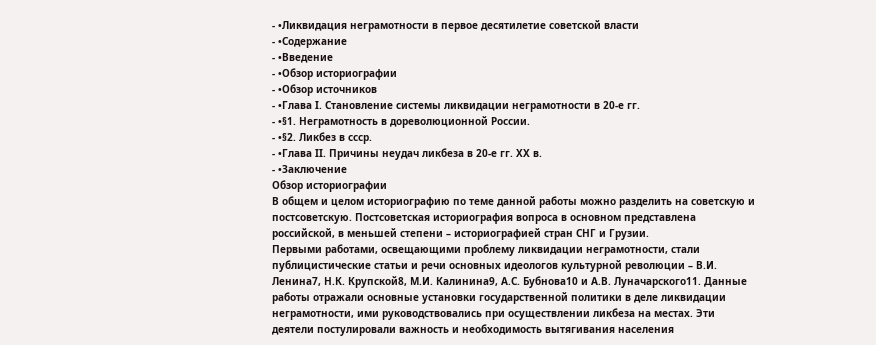- •Ликвидация неграмотности в первое десятилетие советской власти
- •Содержание
- •Введение
- •Обзор историографии
- •Обзор источников
- •Глава I. Становление системы ликвидации неграмотности в 20-е гг.
- •§1. Неграмотность в дореволюционной России.
- •§2. Ликбез в ссср.
- •Глава II. Причины неудач ликбеза в 20-е гг. XX в.
- •Заключение
Обзор историографии
В общем и целом историографию по теме данной работы можно разделить на советскую и постсоветскую. Постсоветская историография вопроса в основном представлена российской, в меньшей степени – историографией стран СНГ и Грузии.
Первыми работами, освещающими проблему ликвидации неграмотности, стали публицистические статьи и речи основных идеологов культурной революции – В.И. Ленина7, Н.К. Крупской8, М.И. Калинина9, А.С. Бубнова10 и А.В. Луначарского11. Данные работы отражали основные установки государственной политики в деле ликвидации неграмотности, ими руководствовались при осуществлении ликбеза на местах. Эти деятели постулировали важность и необходимость вытягивания населения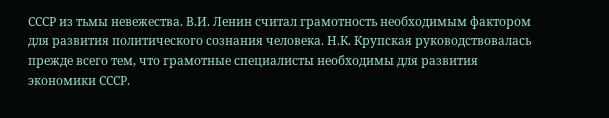СССР из тьмы невежества. В.И. Ленин считал грамотность необходимым фактором для развития политического сознания человека. Н.К. Крупская руководствовалась прежде всего тем, что грамотные специалисты необходимы для развития экономики СССР.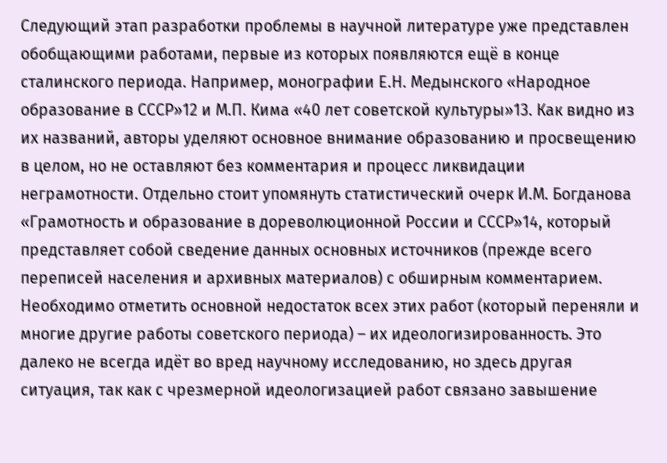Следующий этап разработки проблемы в научной литературе уже представлен обобщающими работами, первые из которых появляются ещё в конце сталинского периода. Например, монографии Е.Н. Медынского «Народное образование в СССР»12 и М.П. Кима «40 лет советской культуры»13. Как видно из их названий, авторы уделяют основное внимание образованию и просвещению в целом, но не оставляют без комментария и процесс ликвидации неграмотности. Отдельно стоит упомянуть статистический очерк И.М. Богданова «Грамотность и образование в дореволюционной России и СССР»14, который представляет собой сведение данных основных источников (прежде всего переписей населения и архивных материалов) с обширным комментарием. Необходимо отметить основной недостаток всех этих работ (который переняли и многие другие работы советского периода) – их идеологизированность. Это далеко не всегда идёт во вред научному исследованию, но здесь другая ситуация, так как с чрезмерной идеологизацией работ связано завышение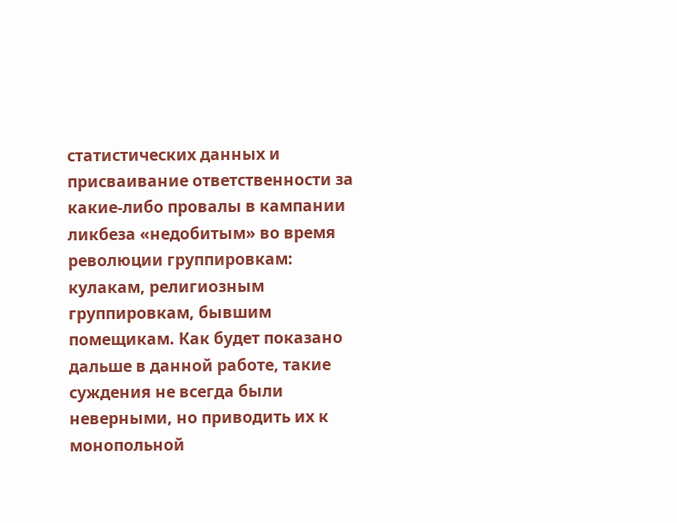статистических данных и присваивание ответственности за какие-либо провалы в кампании ликбеза «недобитым» во время революции группировкам: кулакам, религиозным группировкам, бывшим помещикам. Как будет показано дальше в данной работе, такие суждения не всегда были неверными, но приводить их к монопольной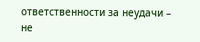ответственности за неудачи – не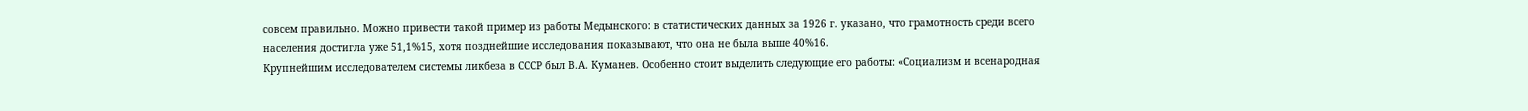совсем правильно. Можно привести такой пример из работы Медынского: в статистических данных за 1926 г. указано, что грамотность среди всего населения достигла уже 51,1%15, хотя позднейшие исследования показывают, что она не была выше 40%16.
Крупнейшим исследователем системы ликбеза в СССР был В.А. Куманев. Особенно стоит выделить следующие его работы: «Социализм и всенародная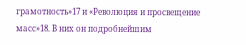грамотность»17 и «Революция и просвещение масс»18. В них он подробнейшим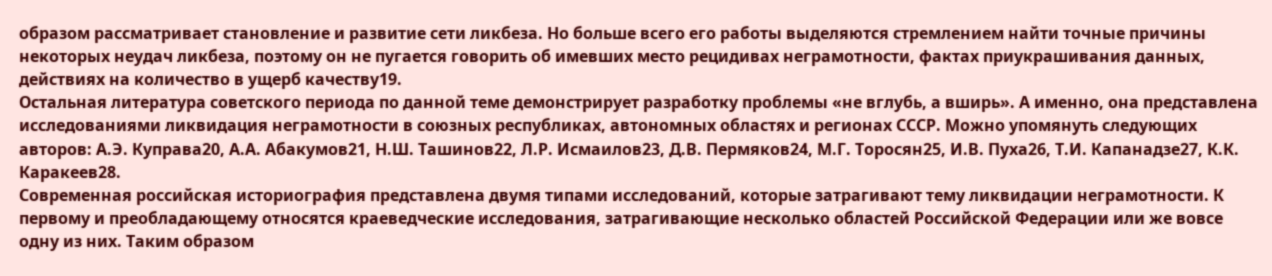образом рассматривает становление и развитие сети ликбеза. Но больше всего его работы выделяются стремлением найти точные причины некоторых неудач ликбеза, поэтому он не пугается говорить об имевших место рецидивах неграмотности, фактах приукрашивания данных, действиях на количество в ущерб качеству19.
Остальная литература советского периода по данной теме демонстрирует разработку проблемы «не вглубь, а вширь». А именно, она представлена исследованиями ликвидация неграмотности в союзных республиках, автономных областях и регионах СССР. Можно упомянуть следующих авторов: А.Э. Куправа20, А.А. Абакумов21, Н.Ш. Ташинов22, Л.Р. Исмаилов23, Д.В. Пермяков24, М.Г. Торосян25, И.В. Пуха26, Т.И. Капанадзе27, К.К. Каракеев28.
Современная российская историография представлена двумя типами исследований, которые затрагивают тему ликвидации неграмотности. К первому и преобладающему относятся краеведческие исследования, затрагивающие несколько областей Российской Федерации или же вовсе одну из них. Таким образом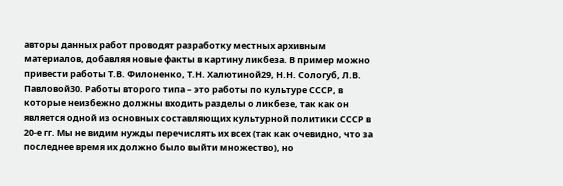авторы данных работ проводят разработку местных архивным материалов, добавляя новые факты в картину ликбеза. В пример можно привести работы Т.В. Филоненко, Т.Н. Халютиной29, Н.Н. Сологуб, Л.В. Павловой30. Работы второго типа – это работы по культуре СССР, в которые неизбежно должны входить разделы о ликбезе, так как он является одной из основных составляющих культурной политики СССР в 20-е гг. Мы не видим нужды перечислять их всех (так как очевидно, что за последнее время их должно было выйти множество), но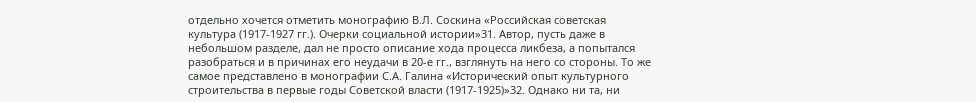отдельно хочется отметить монографию В.Л. Соскина «Российская советская культура (1917-1927 гг.). Очерки социальной истории»31. Автор, пусть даже в небольшом разделе, дал не просто описание хода процесса ликбеза, а попытался разобраться и в причинах его неудачи в 20-е гг., взглянуть на него со стороны. То же самое представлено в монографии С.А. Галина «Исторический опыт культурного строительства в первые годы Советской власти (1917-1925)»32. Однако ни та, ни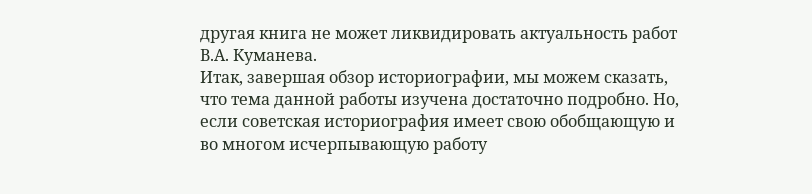другая книга не может ликвидировать актуальность работ В.А. Куманева.
Итак, завершая обзор историографии, мы можем сказать, что тема данной работы изучена достаточно подробно. Но, если советская историография имеет свою обобщающую и во многом исчерпывающую работу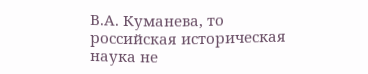В.А. Куманева, то российская историческая наука не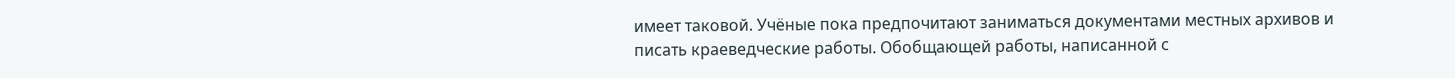имеет таковой. Учёные пока предпочитают заниматься документами местных архивов и писать краеведческие работы. Обобщающей работы, написанной с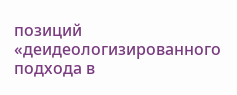позиций «деидеологизированного подхода в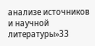анализе источников и научной литературы»33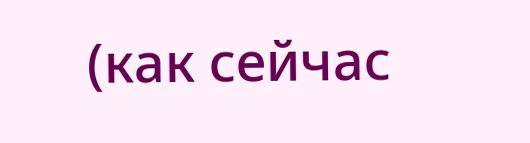(как сейчас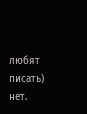любят писать) нет.